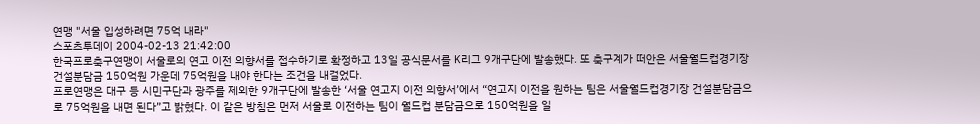연맹 "서울 입성하려면 75억 내라"
스포츠투데이 2004-02-13 21:42:00
한국프로축구연맹이 서울로의 연고 이전 의향서를 접수하기로 확정하고 13일 공식문서를 K리그 9개구단에 발송했다. 또 축구계가 떠안은 서울월드컵경기장 건설분담금 150억원 가운데 75억원을 내야 한다는 조건을 내걸었다.
프로연맹은 대구 등 시민구단과 광주를 제외한 9개구단에 발송한 ‘서울 연고지 이전 의향서’에서 “연고지 이전을 원하는 팀은 서울월드컵경기장 건설분담금으로 75억원을 내면 된다”고 밝혔다. 이 같은 방침은 먼저 서울로 이전하는 팀이 월드컵 분담금으로 150억원을 일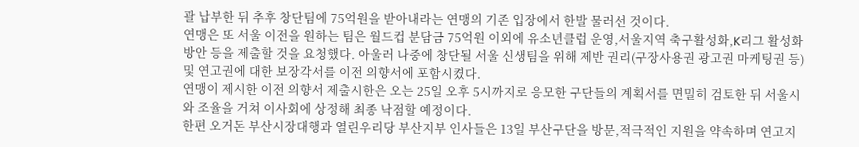괄 납부한 뒤 추후 창단팀에 75억원을 받아내라는 연맹의 기존 입장에서 한발 물러선 것이다.
연맹은 또 서울 이전을 원하는 팀은 월드컵 분담금 75억원 이외에 유소년클럽 운영,서울지역 축구활성화,K리그 활성화 방안 등을 제출할 것을 요청했다. 아울러 나중에 창단될 서울 신생팀을 위해 제반 권리(구장사용권 광고권 마케팅권 등) 및 연고권에 대한 보장각서를 이전 의향서에 포함시켰다.
연맹이 제시한 이전 의향서 제출시한은 오는 25일 오후 5시까지로 응모한 구단들의 계획서를 면밀히 검토한 뒤 서울시와 조율을 거쳐 이사회에 상정해 최종 낙점할 예정이다.
한편 오거돈 부산시장대행과 열린우리당 부산지부 인사들은 13일 부산구단을 방문,적극적인 지원을 약속하며 연고지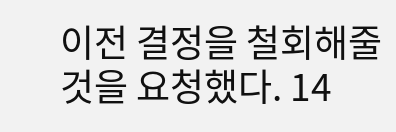이전 결정을 철회해줄 것을 요청했다. 14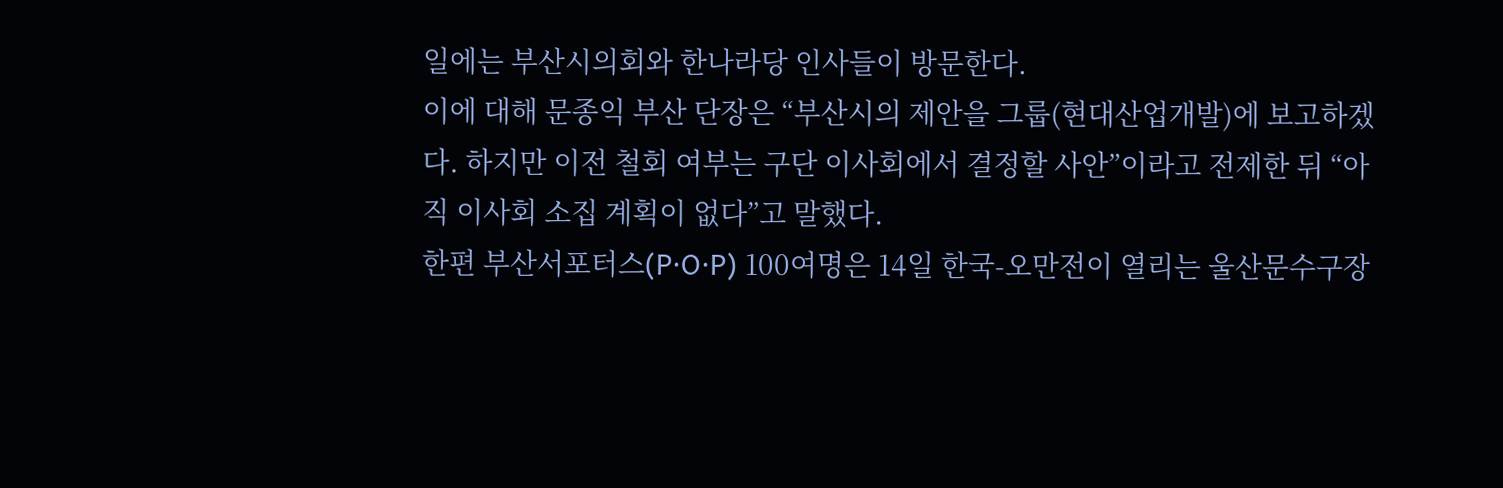일에는 부산시의회와 한나라당 인사들이 방문한다.
이에 대해 문종익 부산 단장은 “부산시의 제안을 그룹(현대산업개발)에 보고하겠다. 하지만 이전 철회 여부는 구단 이사회에서 결정할 사안”이라고 전제한 뒤 “아직 이사회 소집 계획이 없다”고 말했다.
한편 부산서포터스(P·O·P) 100여명은 14일 한국-오만전이 열리는 울산문수구장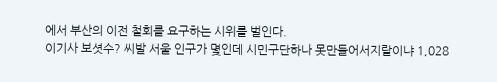에서 부산의 이전 철회를 요구하는 시위를 벌인다.
이기사 보셧수? 씨발 서울 인구가 몇인데 시민구단하나 못만들어서지랄이냐 1,028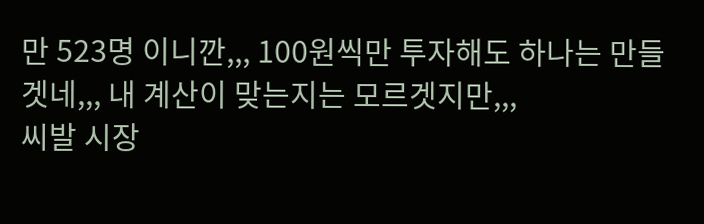만 523명 이니깐,,, 100원씩만 투자해도 하나는 만들겟네,,, 내 계산이 맞는지는 모르겟지만,,,
씨발 시장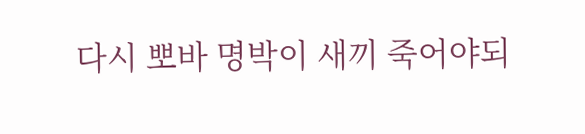다시 뽀바 명박이 새끼 죽어야되